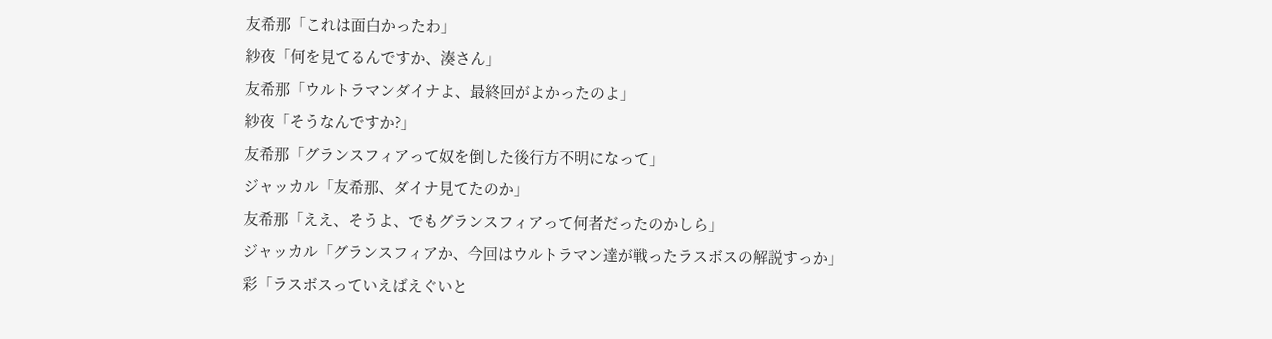友希那「これは面白かったわ」
紗夜「何を見てるんですか、湊さん」
友希那「ウルトラマンダイナよ、最終回がよかったのよ」
紗夜「そうなんですか?」
友希那「グランスフィアって奴を倒した後行方不明になって」
ジャッカル「友希那、ダイナ見てたのか」
友希那「ええ、そうよ、でもグランスフィアって何者だったのかしら」
ジャッカル「グランスフィアか、今回はウルトラマン達が戦ったラスボスの解説すっか」
彩「ラスボスっていえばえぐいと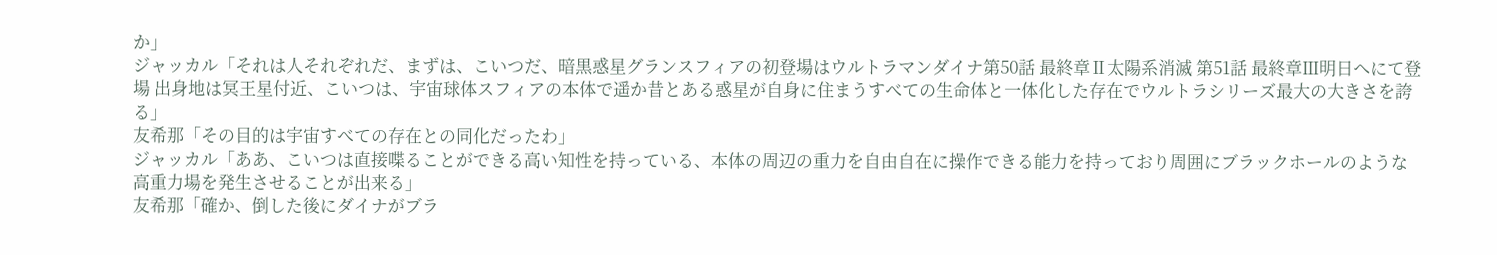か」
ジャッカル「それは人それぞれだ、まずは、こいつだ、暗黒惑星グランスフィアの初登場はウルトラマンダイナ第50話 最終章Ⅱ太陽系消滅 第51話 最終章Ⅲ明日へにて登場 出身地は冥王星付近、こいつは、宇宙球体スフィアの本体で遥か昔とある惑星が自身に住まうすべての生命体と一体化した存在でウルトラシリーズ最大の大きさを誇る」
友希那「その目的は宇宙すべての存在との同化だったわ」
ジャッカル「ああ、こいつは直接喋ることができる高い知性を持っている、本体の周辺の重力を自由自在に操作できる能力を持っており周囲にブラックホールのような高重力場を発生させることが出来る」
友希那「確か、倒した後にダイナがブラ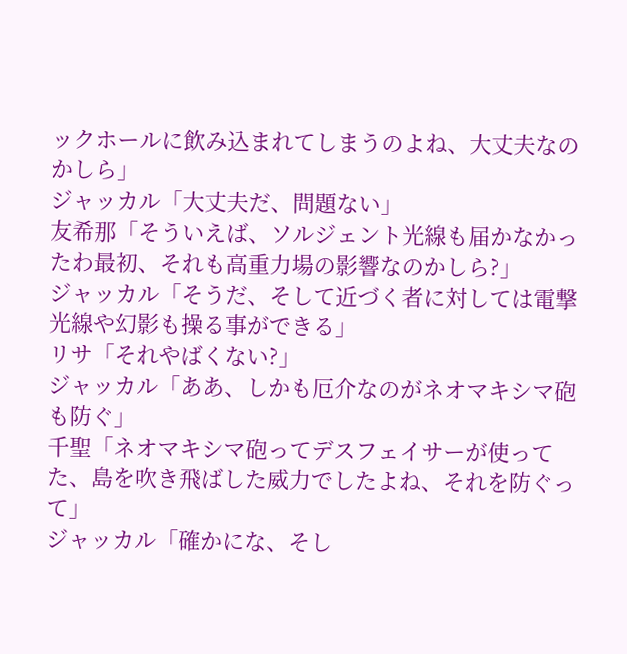ックホールに飲み込まれてしまうのよね、大丈夫なのかしら」
ジャッカル「大丈夫だ、問題ない」
友希那「そういえば、ソルジェント光線も届かなかったわ最初、それも高重力場の影響なのかしら?」
ジャッカル「そうだ、そして近づく者に対しては電撃光線や幻影も操る事ができる」
リサ「それやばくない?」
ジャッカル「ああ、しかも厄介なのがネオマキシマ砲も防ぐ」
千聖「ネオマキシマ砲ってデスフェイサーが使ってた、島を吹き飛ばした威力でしたよね、それを防ぐって」
ジャッカル「確かにな、そし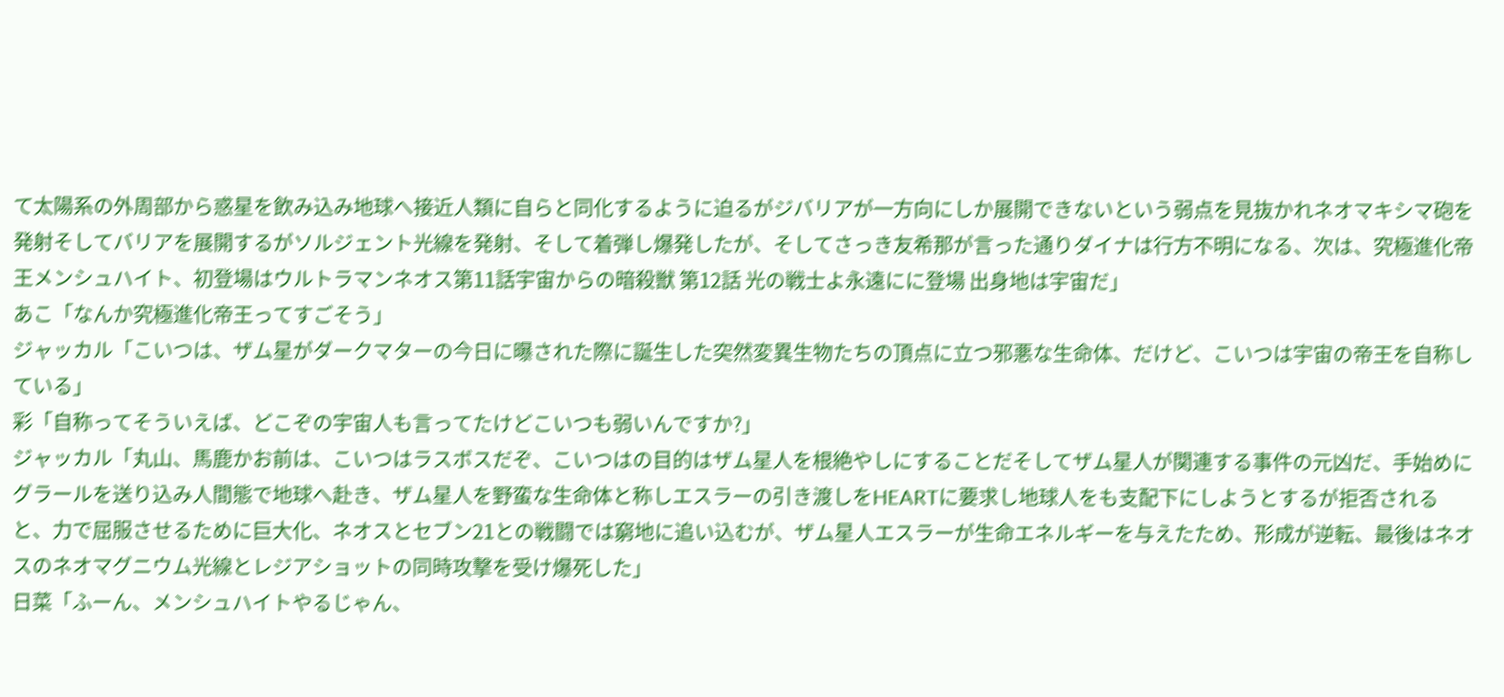て太陽系の外周部から惑星を飲み込み地球へ接近人類に自らと同化するように迫るがジバリアが一方向にしか展開できないという弱点を見抜かれネオマキシマ砲を発射そしてバリアを展開するがソルジェント光線を発射、そして着弾し爆発したが、そしてさっき友希那が言った通りダイナは行方不明になる、次は、究極進化帝王メンシュハイト、初登場はウルトラマンネオス第11話宇宙からの暗殺獣 第12話 光の戦士よ永遠にに登場 出身地は宇宙だ」
あこ「なんか究極進化帝王ってすごそう」
ジャッカル「こいつは、ザム星がダークマターの今日に曝された際に誕生した突然変異生物たちの頂点に立つ邪悪な生命体、だけど、こいつは宇宙の帝王を自称している」
彩「自称ってそういえば、どこぞの宇宙人も言ってたけどこいつも弱いんですか?」
ジャッカル「丸山、馬鹿かお前は、こいつはラスボスだぞ、こいつはの目的はザム星人を根絶やしにすることだそしてザム星人が関連する事件の元凶だ、手始めにグラールを送り込み人間態で地球へ赴き、ザム星人を野蛮な生命体と称しエスラーの引き渡しをHEARTに要求し地球人をも支配下にしようとするが拒否されると、力で屈服させるために巨大化、ネオスとセブン21との戦闘では窮地に追い込むが、ザム星人エスラーが生命エネルギーを与えたため、形成が逆転、最後はネオスのネオマグニウム光線とレジアショットの同時攻撃を受け爆死した」
日菜「ふーん、メンシュハイトやるじゃん、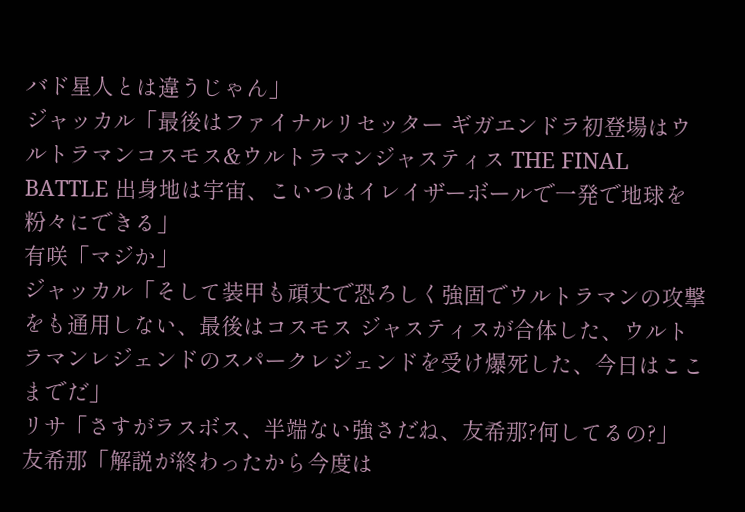バド星人とは違うじゃん」
ジャッカル「最後はファイナルリセッター ギガエンドラ初登場はウルトラマンコスモス&ウルトラマンジャスティス THE FINAL BATTLE 出身地は宇宙、こいつはイレイザーボールで一発で地球を粉々にできる」
有咲「マジか」
ジャッカル「そして装甲も頑丈で恐ろしく強固でウルトラマンの攻撃をも通用しない、最後はコスモス ジャスティスが合体した、ウルトラマンレジェンドのスパークレジェンドを受け爆死した、今日はここまでだ」
リサ「さすがラスボス、半端ない強さだね、友希那?何してるの?」
友希那「解説が終わったから今度は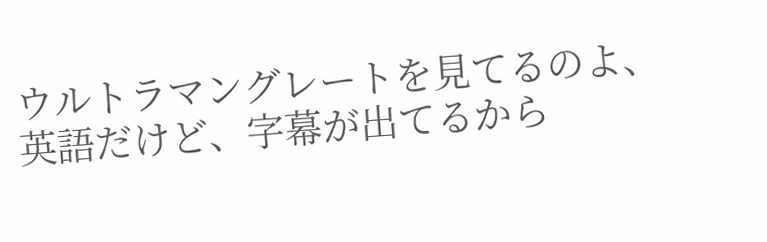ウルトラマングレートを見てるのよ、英語だけど、字幕が出てるから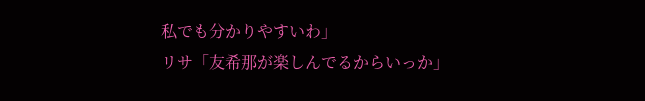私でも分かりやすいわ」
リサ「友希那が楽しんでるからいっか」